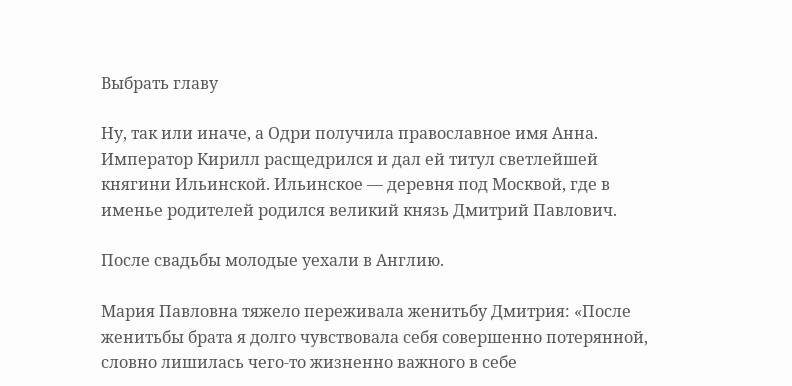Выбрать главу

Ну, так или иначе, а Одри получила православное имя Анна. Император Кирилл расщедрился и дал ей титул светлейшей княгини Ильинской. Ильинское — деревня под Москвой, где в именье родителей родился великий князь Дмитрий Павлович.

После свадьбы молодые уехали в Англию.

Мария Павловна тяжело переживала женитьбу Дмитрия: «После женитьбы брата я долго чувствовала себя совершенно потерянной, словно лишилась чего-то жизненно важного в себе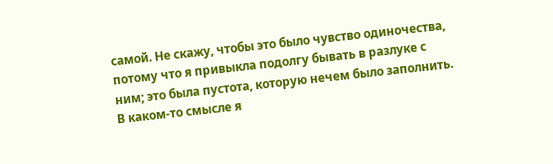самой. Не скажу, чтобы это было чувство одиночества, потому что я привыкла подолгу бывать в разлуке с ним; это была пустота, которую нечем было заполнить. В каком-то смысле я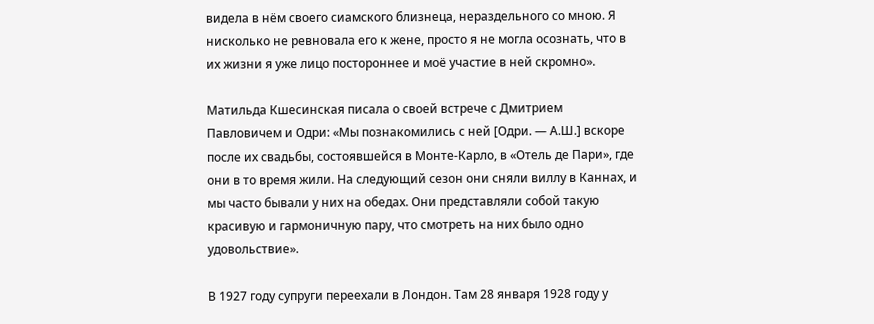видела в нём своего сиамского близнеца, нераздельного со мною. Я нисколько не ревновала его к жене, просто я не могла осознать, что в их жизни я уже лицо постороннее и моё участие в ней скромно».

Матильда Кшесинская писала о своей встрече с Дмитрием Павловичем и Одри: «Мы познакомились с ней [Одри. — А.Ш.] вскоре после их свадьбы, состоявшейся в Монте-Карло, в «Отель де Пари», где они в то время жили. На следующий сезон они сняли виллу в Каннах, и мы часто бывали у них на обедах. Они представляли собой такую красивую и гармоничную пару, что смотреть на них было одно удовольствие».

В 1927 году супруги переехали в Лондон. Там 28 января 1928 году у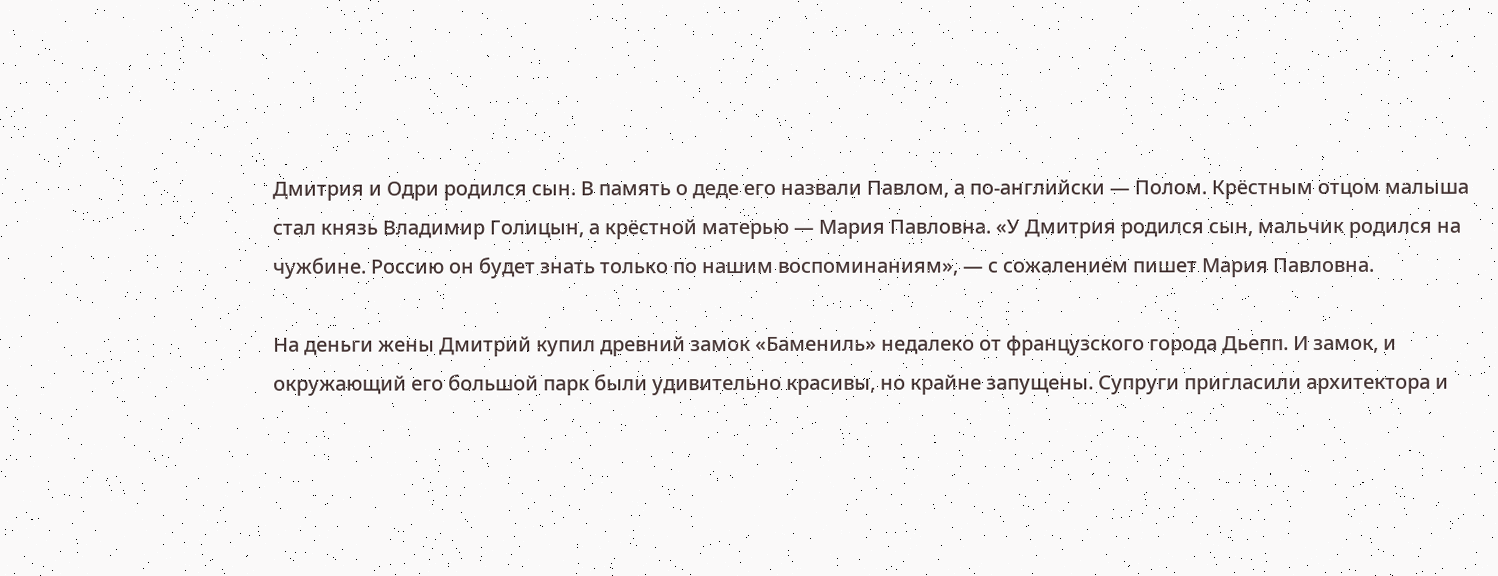Дмитрия и Одри родился сын. В память о деде его назвали Павлом, а по-английски — Полом. Крёстным отцом малыша стал князь Владимир Голицын, а крёстной матерью — Мария Павловна. «У Дмитрия родился сын, мальчик родился на чужбине. Россию он будет знать только по нашим воспоминаниям», — с сожалением пишет Мария Павловна.

На деньги жены Дмитрий купил древний замок «Бамениль» недалеко от французского города Дьепп. И замок, и окружающий его большой парк были удивительно красивы, но крайне запущены. Супруги пригласили архитектора и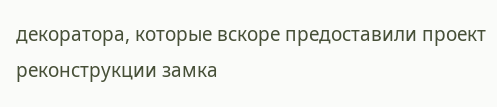декоратора, которые вскоре предоставили проект реконструкции замка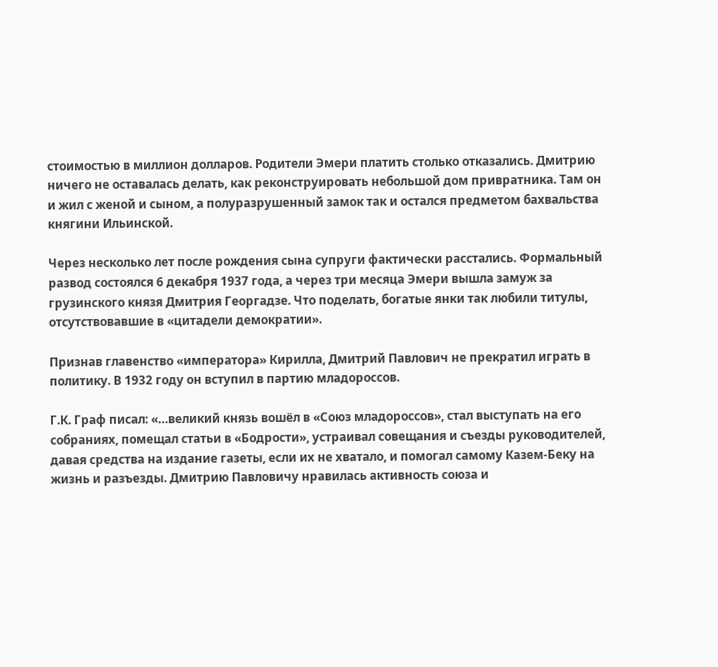стоимостью в миллион долларов. Родители Эмери платить столько отказались. Дмитрию ничего не оставалась делать, как реконструировать небольшой дом привратника. Там он и жил с женой и сыном, а полуразрушенный замок так и остался предметом бахвальства княгини Ильинской.

Через несколько лет после рождения сына супруги фактически расстались. Формальный развод состоялся 6 декабря 1937 года, а через три месяца Эмери вышла замуж за грузинского князя Дмитрия Георгадзе. Что поделать, богатые янки так любили титулы, отсутствовавшие в «цитадели демократии».

Признав главенство «императора» Кирилла, Дмитрий Павлович не прекратил играть в политику. В 1932 году он вступил в партию младороссов.

Г.К. Граф писал: «…великий князь вошёл в «Союз младороссов», стал выступать на его собраниях, помещал статьи в «Бодрости», устраивал совещания и съезды руководителей, давая средства на издание газеты, если их не хватало, и помогал самому Казем-Беку на жизнь и разъезды. Дмитрию Павловичу нравилась активность союза и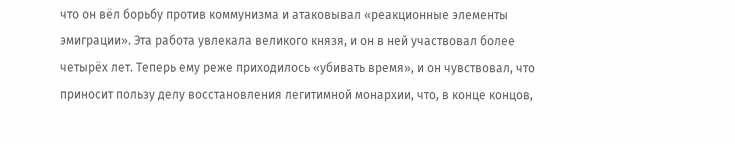что он вёл борьбу против коммунизма и атаковывал «реакционные элементы эмиграции». Эта работа увлекала великого князя, и он в ней участвовал более четырёх лет. Теперь ему реже приходилось «убивать время», и он чувствовал, что приносит пользу делу восстановления легитимной монархии, что, в конце концов,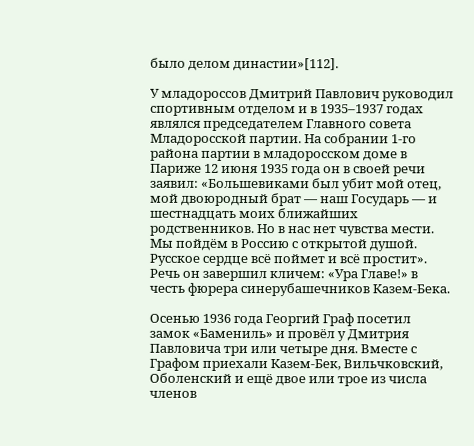было делом династии»[112].

У младороссов Дмитрий Павлович руководил спортивным отделом и в 1935–1937 годах являлся председателем Главного совета Младоросской партии. На собрании 1-го района партии в младоросском доме в Париже 12 июня 1935 года он в своей речи заявил: «Большевиками был убит мой отец, мой двоюродный брат — наш Государь — и шестнадцать моих ближайших родственников. Но в нас нет чувства мести. Мы пойдём в Россию с открытой душой. Русское сердце всё поймет и всё простит». Речь он завершил кличем: «Ура Главе!» в честь фюрера синерубашечников Казем-Бека.

Осенью 1936 года Георгий Граф посетил замок «Бамениль» и провёл у Дмитрия Павловича три или четыре дня. Вместе с Графом приехали Казем-Бек, Вильчковский, Оболенский и ещё двое или трое из числа членов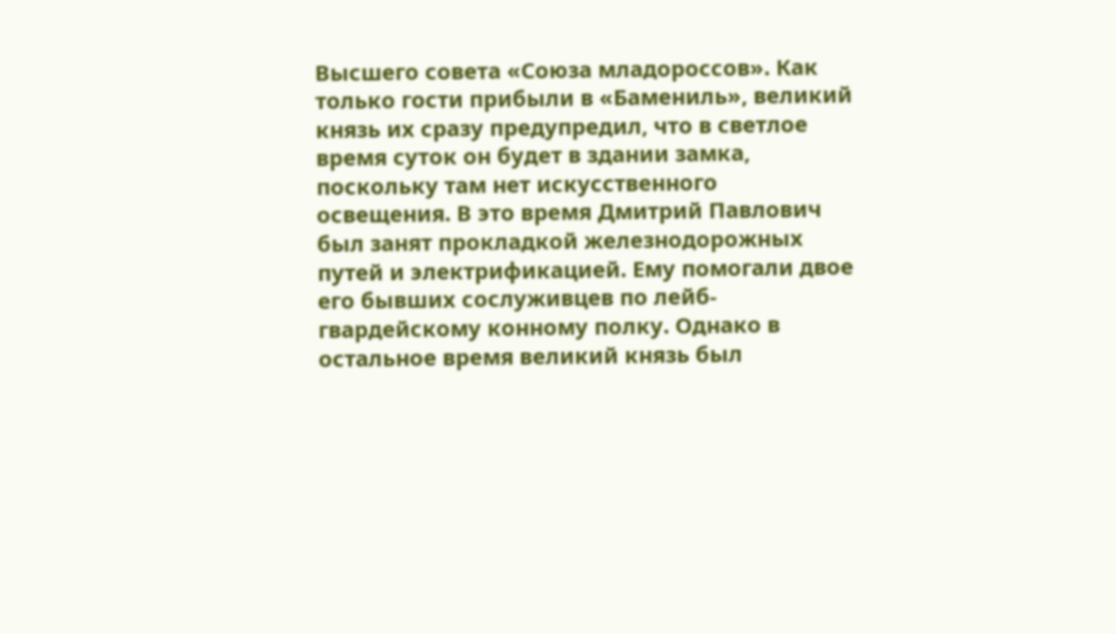Высшего совета «Союза младороссов». Как только гости прибыли в «Бамениль», великий князь их сразу предупредил, что в светлое время суток он будет в здании замка, поскольку там нет искусственного освещения. В это время Дмитрий Павлович был занят прокладкой железнодорожных путей и электрификацией. Ему помогали двое его бывших сослуживцев по лейб-гвардейскому конному полку. Однако в остальное время великий князь был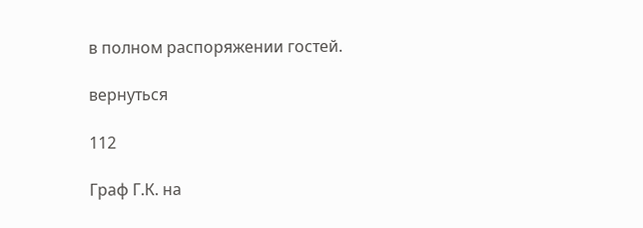в полном распоряжении гостей.

вернуться

112

Граф Г.К. на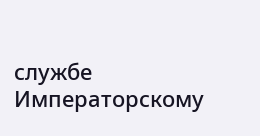службе Императорскому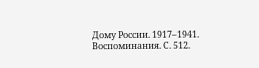Дому России. 1917–1941. Воспоминания. С. 512.